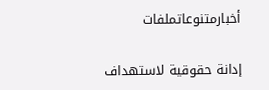أخبارمتنوعاتملفات

إدانة حقوقية لاستهداف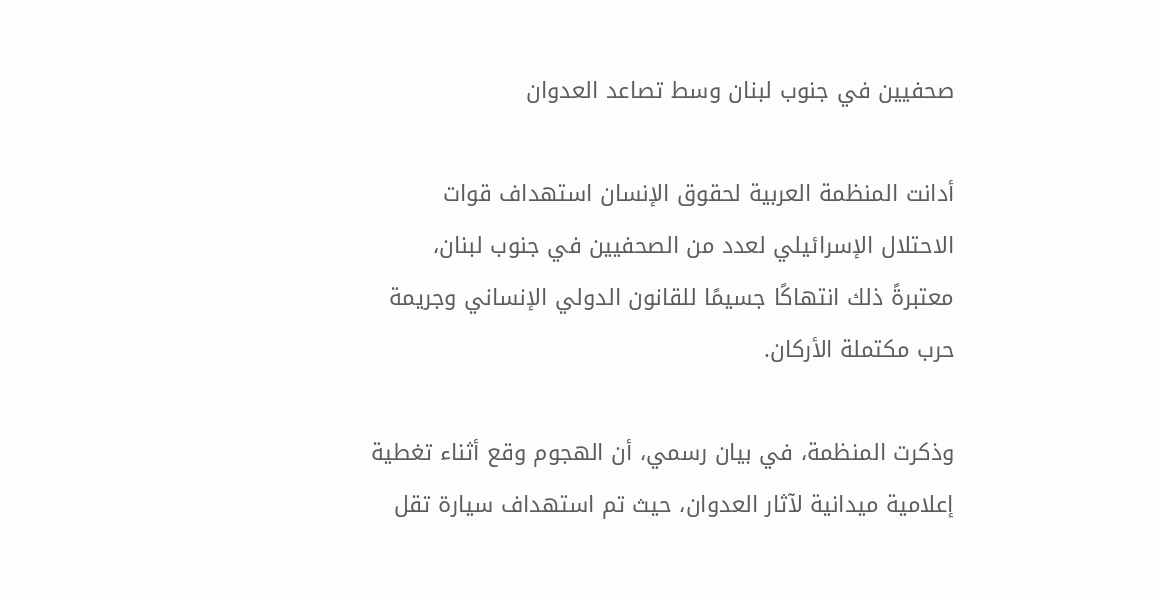صحفيين في جنوب لبنان وسط تصاعد العدوان

أدانت المنظمة العربية لحقوق الإنسان استهداف قوات الاحتلال الإسرائيلي لعدد من الصحفيين في جنوب لبنان، معتبرةً ذلك انتهاكًا جسيمًا للقانون الدولي الإنساني وجريمة حرب مكتملة الأركان.

وذكرت المنظمة، في بيان رسمي، أن الهجوم وقع أثناء تغطية إعلامية ميدانية لآثار العدوان، حيث تم استهداف سيارة تقل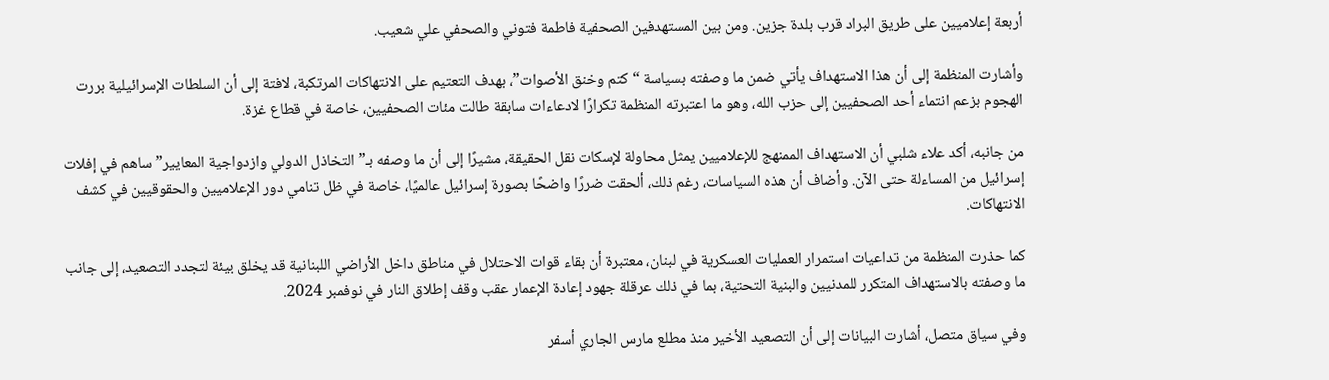أربعة إعلاميين على طريق البراد قرب بلدة جزين. ومن بين المستهدفين الصحفية فاطمة فتوني والصحفي علي شعيب.

وأشارت المنظمة إلى أن هذا الاستهداف يأتي ضمن ما وصفته بسياسة “كتم وخنق الأصوات”، بهدف التعتيم على الانتهاكات المرتكبة، لافتة إلى أن السلطات الإسرائيلية بررت الهجوم بزعم انتماء أحد الصحفيين إلى حزب الله، وهو ما اعتبرته المنظمة تكرارًا لادعاءات سابقة طالت مئات الصحفيين، خاصة في قطاع غزة.

من جانبه، أكد علاء شلبي أن الاستهداف الممنهج للإعلاميين يمثل محاولة لإسكات نقل الحقيقة، مشيرًا إلى أن ما وصفه بـ”التخاذل الدولي وازدواجية المعايير” ساهم في إفلات إسرائيل من المساءلة حتى الآن. وأضاف أن هذه السياسات، رغم ذلك، ألحقت ضررًا واضحًا بصورة إسرائيل عالميًا، خاصة في ظل تنامي دور الإعلاميين والحقوقيين في كشف الانتهاكات.

كما حذرت المنظمة من تداعيات استمرار العمليات العسكرية في لبنان، معتبرة أن بقاء قوات الاحتلال في مناطق داخل الأراضي اللبنانية قد يخلق بيئة لتجدد التصعيد، إلى جانب ما وصفته بالاستهداف المتكرر للمدنيين والبنية التحتية، بما في ذلك عرقلة جهود إعادة الإعمار عقب وقف إطلاق النار في نوفمبر 2024.

وفي سياق متصل، أشارت البيانات إلى أن التصعيد الأخير منذ مطلع مارس الجاري أسفر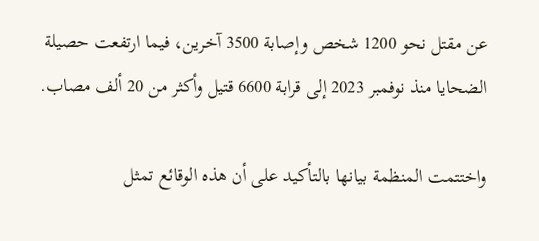عن مقتل نحو 1200 شخص وإصابة 3500 آخرين، فيما ارتفعت حصيلة الضحايا منذ نوفمبر 2023 إلى قرابة 6600 قتيل وأكثر من 20 ألف مصاب.

واختتمت المنظمة بيانها بالتأكيد على أن هذه الوقائع تمثل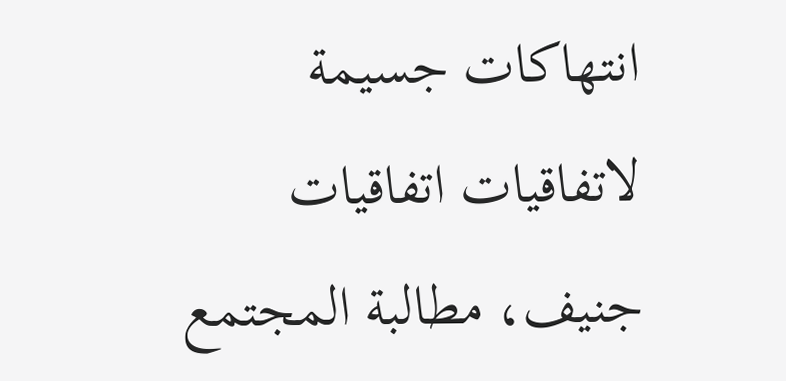انتهاكات جسيمة لاتفاقيات اتفاقيات جنيف، مطالبة المجتمع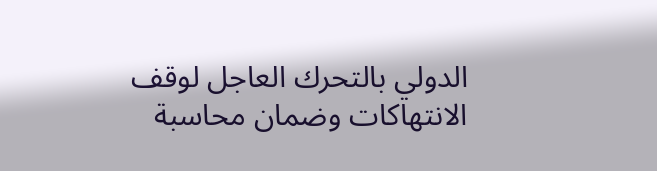الدولي بالتحرك العاجل لوقف الانتهاكات وضمان محاسبة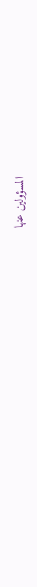المسؤولين عنها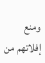ومنع إفلاتهم من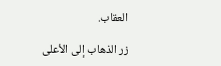العقاب.

زر الذهاب إلى الأعلى